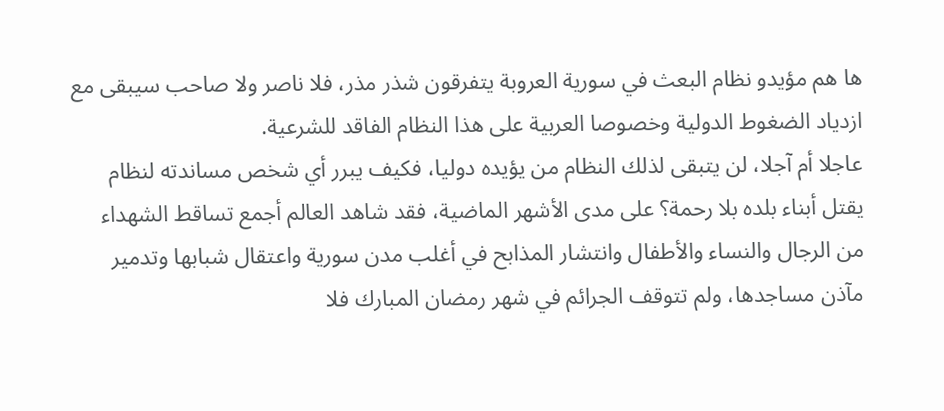ها هم مؤيدو نظام البعث في سورية العروبة يتفرقون شذر مذر، فلا ناصر ولا صاحب سيبقى مع ازدياد الضغوط الدولية وخصوصا العربية على هذا النظام الفاقد للشرعية.
عاجلا أم آجلا، لن يتبقى لذلك النظام من يؤيده دوليا، فكيف يبرر أي شخص مساندته لنظام يقتل أبناء بلده بلا رحمة؟ على مدى الأشهر الماضية، فقد شاهد العالم أجمع تساقط الشهداء من الرجال والنساء والأطفال وانتشار المذابح في أغلب مدن سورية واعتقال شبابها وتدمير مآذن مساجدها، ولم تتوقف الجرائم في شهر رمضان المبارك فلا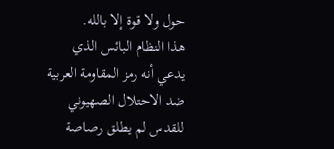حول ولا قوة إلا بالله.
هذا النظام البائس الذي يدعي أنه رمز المقاومة العربية ضد الاحتلال الصهيوني للقدس لم يطلق رصاصة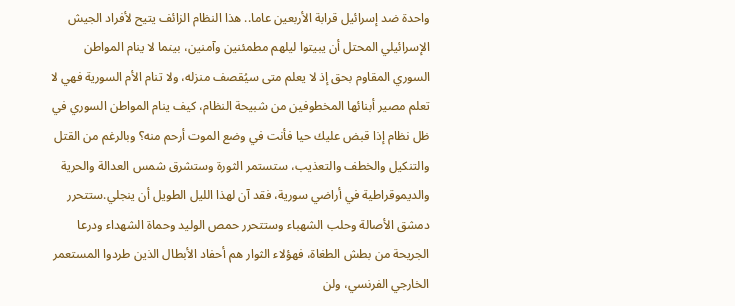واحدة ضد إسرائيل قرابة الأربعين عاما.. هذا النظام الزائف يتيح لأفراد الجيش الإسرائيلي المحتل أن يبيتوا ليلهم مطمئنين وآمنين، بينما لا ينام المواطن السوري المقاوم بحق إذ لا يعلم متى سيُقصف منزله، ولا تنام الأم السورية فهي لا تعلم مصير أبنائها المخطوفين من شبيحة النظام، كيف ينام المواطن السوري في ظل نظام إذا قبض عليك حيا فأنت في وضع الموت أرحم منه؟ وبالرغم من القتل والتنكيل والخطف والتعذيب، ستستمر الثورة وستشرق شمس العدالة والحرية والديموقراطية في أراضي سورية، فقد آن لهذا الليل الطويل أن ينجلي.ستتحرر دمشق الأصالة وحلب الشهباء وستتحرر حمص الوليد وحماة الشهداء ودرعا الجريحة من بطش الطغاة، فهؤلاء الثوار هم أحفاد الأبطال الذين طردوا المستعمر الخارجي الفرنسي، ولن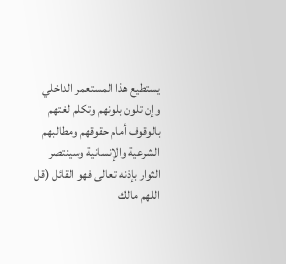يستطيع هذا المستعمر الداخلي وإن تلون بلونهم وتكلم لغتهم بالوقوف أمام حقوقهم ومطالبهم الشرعية والإنسانية وسينتصر الثوار بإذنه تعالى فهو القائل (قل اللهم مالك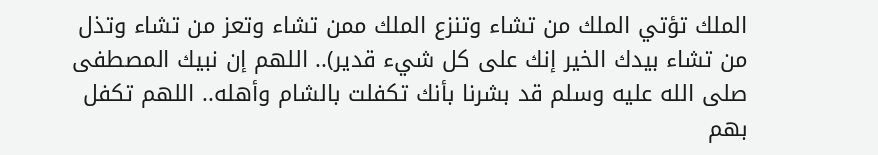الملك تؤتي الملك من تشاء وتنزع الملك ممن تشاء وتعز من تشاء وتذل من تشاء بيدك الخير إنك على كل شيء قدير).. اللهم إن نبيك المصطفى صلى الله عليه وسلم قد بشرنا بأنك تكفلت بالشام وأهله.. اللهم تكفل بهم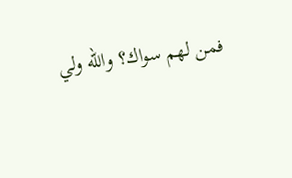فمن لهم سواك؟ والله ولي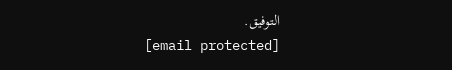التوفيق.
[email protected]